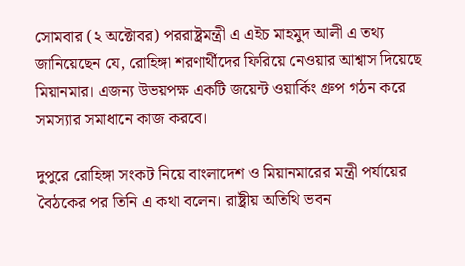সোমবার (২ অক্টোবর) পররাষ্ট্রমন্ত্রী এ এইচ মাহমুদ আলী এ তথ্য জানিয়েছেন যে, রোহিঙ্গা শরণার্থীদের ফিরিয়ে নেওয়ার আশ্বাস দিয়েছে মিয়ানমার। এজন্য উভয়পক্ষ একটি জয়েন্ট ওয়ার্কিং গ্রুপ গঠন করে সমস্যার সমাধানে কাজ করবে।

দুপুরে রোহিঙ্গা সংকট নিয়ে বাংলাদেশ ও মিয়ানমারের মন্ত্রী পর্যায়ের বৈঠকের পর তিনি এ কথা বলেন। রাষ্ট্রীয় অতিথি ভবন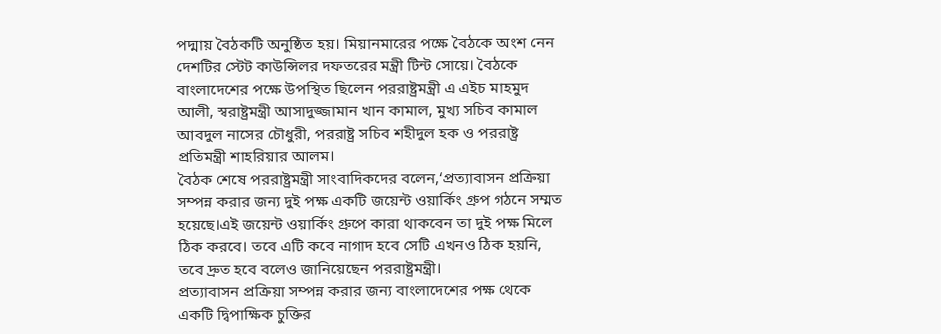পদ্মায় বৈঠকটি অনুষ্ঠিত হয়। মিয়ানমারের পক্ষে বৈঠকে অংশ নেন দেশটির স্টেট কাউন্সিলর দফতরের মন্ত্রী টিন্ট সোয়ে। বৈঠকে বাংলাদেশের পক্ষে উপস্থিত ছিলেন পররাষ্ট্রমন্ত্রী এ এইচ মাহমুদ আলী, স্বরাষ্ট্রমন্ত্রী আসাদুজ্জামান খান কামাল, মুখ্য সচিব কামাল আবদুল নাসের চৌধুরী, পররাষ্ট্র সচিব শহীদুল হক ও পররাষ্ট্র প্রতিমন্ত্রী শাহরিয়ার আলম।
বৈঠক শেষে পররাষ্ট্রমন্ত্রী সাংবাদিকদের বলেন,‘প্রত্যাবাসন প্রক্রিয়া সম্পন্ন করার জন্য দুই পক্ষ একটি জয়েন্ট ওয়ার্কিং গ্রুপ গঠনে সম্মত হয়েছে।এই জয়েন্ট ওয়ার্কিং গ্রুপে কারা থাকবেন তা দুই পক্ষ মিলে ঠিক করবে। তবে এটি কবে নাগাদ হবে সেটি এখনও ঠিক হয়নি, তবে দ্রুত হবে বলেও জানিয়েছেন পররাষ্ট্রমন্ত্রী।
প্রত্যাবাসন প্রক্রিয়া সম্পন্ন করার জন্য বাংলাদেশের পক্ষ থেকে একটি দ্বিপাক্ষিক চুক্তির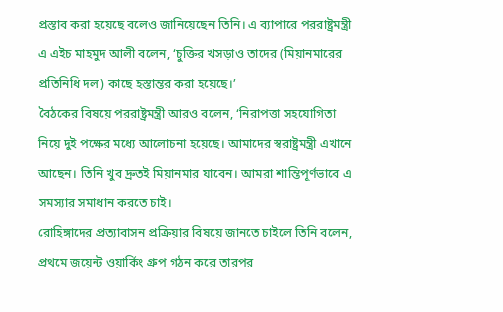প্রস্তাব করা হয়েছে বলেও জানিয়েছেন তিনি। এ ব্যাপারে পররাষ্ট্রমন্ত্রী এ এইচ মাহমুদ আলী বলেন, ‘চুক্তির খসড়াও তাদের (মিয়ানমারের প্রতিনিধি দল) কাছে হস্তান্তর করা হয়েছে।’
বৈঠকের বিষয়ে পররাষ্ট্রমন্ত্রী আরও বলেন, ‘নিরাপত্তা সহযোগিতা নিয়ে দুই পক্ষের মধ্যে আলোচনা হয়েছে। আমাদের স্বরাষ্ট্রমন্ত্রী এখানে আছেন। তিনি খুব দ্রুতই মিয়ানমার যাবেন। আমরা শান্তিপূর্ণভাবে এ সমস্যার সমাধান করতে চাই।
রোহিঙ্গাদের প্রত্যাবাসন প্রক্রিয়ার বিষয়ে জানতে চাইলে তিনি বলেন, প্রথমে জয়েন্ট ওয়ার্কিং গ্রুপ গঠন করে তারপর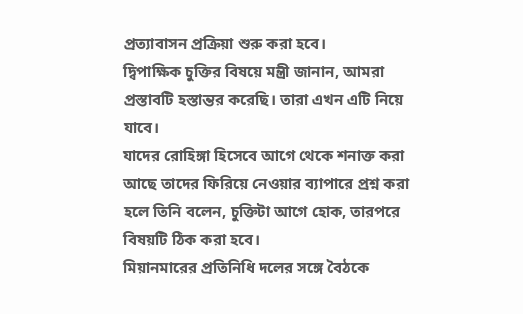প্রত্যাবাসন প্রক্রিয়া শুরু করা হবে।
দ্বিপাক্ষিক চুক্তির বিষয়ে মন্ত্রী জানান, আমরা প্রস্তাবটি হস্তান্তর করেছি। তারা এখন এটি নিয়ে যাবে।
যাদের রোহিঙ্গা হিসেবে আগে থেকে শনাক্ত করা আছে তাদের ফিরিয়ে নেওয়ার ব্যাপারে প্রশ্ন করা হলে তিনি বলেন, চুক্তিটা আগে হোক, তারপরে বিষয়টি ঠিক করা হবে।
মিয়ানমারের প্রতিনিধি দলের সঙ্গে বৈঠকে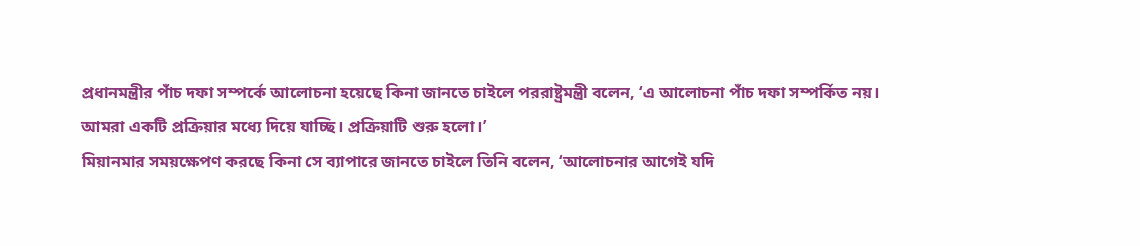প্রধানমন্ত্রীর পাঁচ দফা সম্পর্কে আলোচনা হয়েছে কিনা জানতে চাইলে পররাষ্ট্রমন্ত্রী বলেন, ‘এ আলোচনা পাঁচ দফা সম্পর্কিত নয়। আমরা একটি প্রক্রিয়ার মধ্যে দিয়ে যাচ্ছি। প্রক্রিয়াটি শুরু হলো।’
মিয়ানমার সময়ক্ষেপণ করছে কিনা সে ব্যাপারে জানতে চাইলে তিনি বলেন, ‘আলোচনার আগেই যদি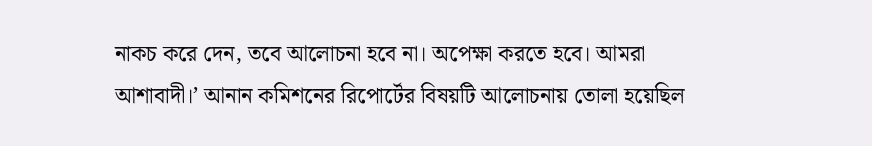নাকচ করে দেন, তবে আলোচনা হবে না। অপেক্ষা করতে হবে। আমরা আশাবাদী।’ আনান কমিশনের রিপোর্টের বিষয়টি আলোচনায় তোলা হয়েছিল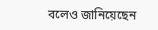বলেও জানিয়েছেন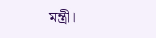মন্ত্রী।